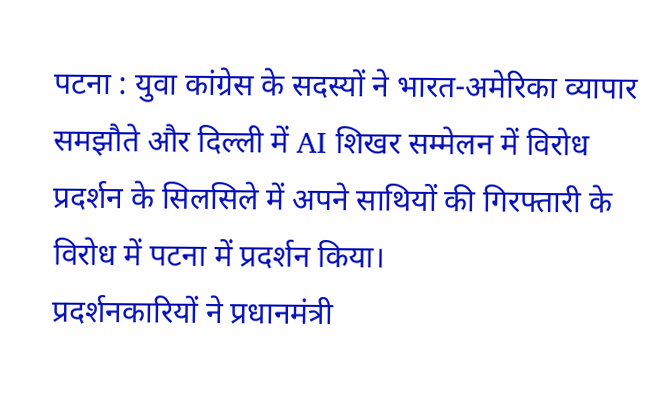पटना : युवा कांग्रेस के सदस्यों ने भारत-अमेरिका व्यापार समझौते और दिल्ली में AI शिखर सम्मेलन में विरोध प्रदर्शन के सिलसिले में अपने साथियों की गिरफ्तारी के विरोध में पटना में प्रदर्शन किया।
प्रदर्शनकारियों ने प्रधानमंत्री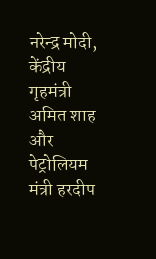नरेन्द्र मोदी, केंद्रीय गृहमंत्री अमित शाह और पेट्रोलियम मंत्री हरदीप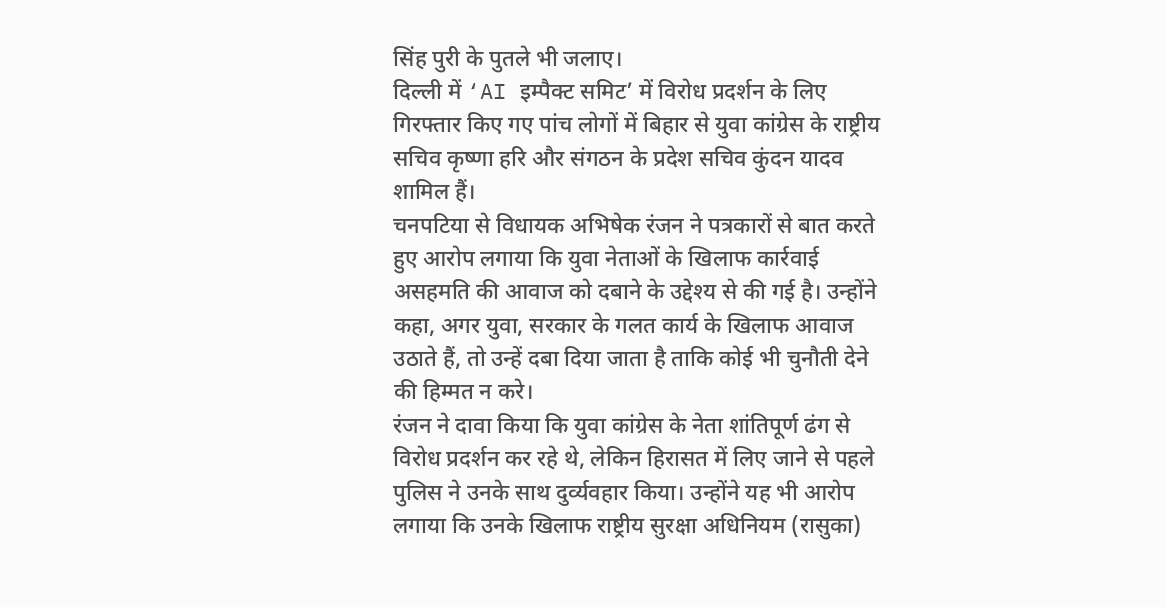सिंह पुरी के पुतले भी जलाए।
दिल्ली में ‘AI इम्पैक्ट समिट’ में विरोध प्रदर्शन के लिए गिरफ्तार किए गए पांच लोगों में बिहार से युवा कांग्रेस के राष्ट्रीय सचिव कृष्णा हरि और संगठन के प्रदेश सचिव कुंदन यादव शामिल हैं।
चनपटिया से विधायक अभिषेक रंजन ने पत्रकारों से बात करते हुए आरोप लगाया कि युवा नेताओं के खिलाफ कार्रवाई असहमति की आवाज को दबाने के उद्देश्य से की गई है। उन्होंने कहा, अगर युवा, सरकार के गलत कार्य के खिलाफ आवाज उठाते हैं, तो उन्हें दबा दिया जाता है ताकि कोई भी चुनौती देने की हिम्मत न करे।
रंजन ने दावा किया कि युवा कांग्रेस के नेता शांतिपूर्ण ढंग से विरोध प्रदर्शन कर रहे थे, लेकिन हिरासत में लिए जाने से पहले पुलिस ने उनके साथ दुर्व्यवहार किया। उन्होंने यह भी आरोप लगाया कि उनके खिलाफ राष्ट्रीय सुरक्षा अधिनियम (रासुका)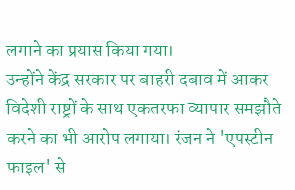लगाने का प्रयास किया गया।
उन्होंने केंद्र सरकार पर बाहरी दबाव में आकर विदेशी राष्ट्रों के साथ एकतरफा व्यापार समझौते करने का भी आरोप लगाया। रंजन ने 'एपस्टीन फाइल' से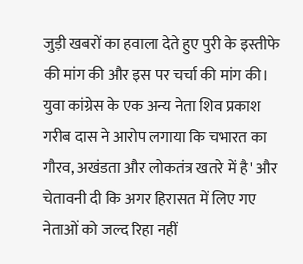जुड़ी खबरों का हवाला देते हुए पुरी के इस्तीफे की मांग की और इस पर चर्चा की मांग की।
युवा कांग्रेस के एक अन्य नेता शिव प्रकाश गरीब दास ने आरोप लगाया कि चभारत का गौरव, अखंडता और लोकतंत्र खतरे में है' और चेतावनी दी कि अगर हिरासत में लिए गए नेताओं को जल्द रिहा नहीं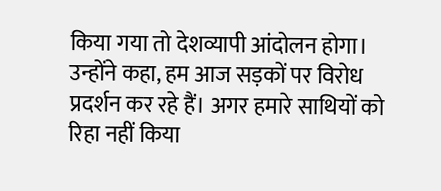किया गया तो देशव्यापी आंदोलन होगा।
उन्होंने कहा, हम आज सड़कों पर विरोध प्रदर्शन कर रहे हैं। अगर हमारे साथियों को रिहा नहीं किया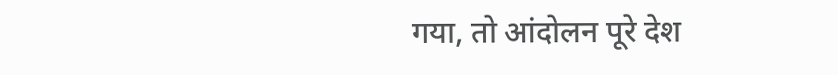गया, तो आंदोलन पूरे देश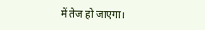में तेज हो जाएगा।